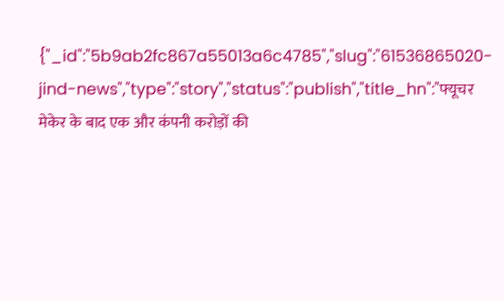{"_id":"5b9ab2fc867a55013a6c4785","slug":"61536865020-jind-news","type":"story","status":"publish","title_hn":"फ्यूचर मेकेर के बाद एक और कंपनी करोड़ों की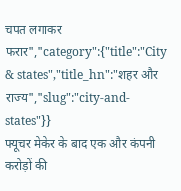चपत लगाकर फरार","category":{"title":"City & states","title_hn":"शहर और राज्य","slug":"city-and-states"}}
फ्यूचर मेकेर के बाद एक और कंपनी करोड़ों की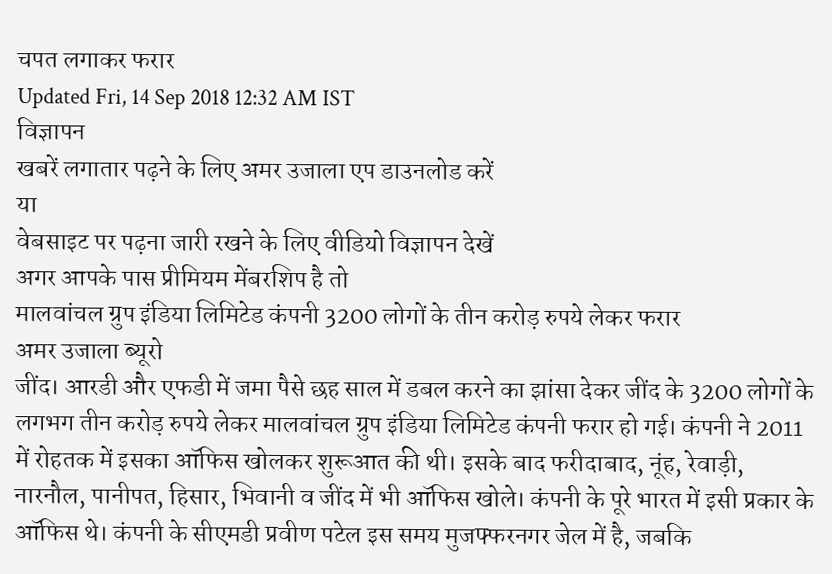चपत लगाकर फरार
Updated Fri, 14 Sep 2018 12:32 AM IST
विज्ञापन
खबरें लगातार पढ़ने के लिए अमर उजाला एप डाउनलोड करें
या
वेबसाइट पर पढ़ना जारी रखने के लिए वीडियो विज्ञापन देखें
अगर आपके पास प्रीमियम मेंबरशिप है तो
मालवांचल ग्रुप इंडिया लिमिटेड कंपनी 3200 लोगों के तीन करोड़ रुपये लेकर फरार
अमर उजाला ब्यूरो
जींद। आरडी और एफडी में जमा पैसे छह साल में डबल करने का झांसा देकर जींद के 3200 लोगों के लगभग तीन करोड़ रुपये लेकर मालवांचल ग्रुप इंडिया लिमिटेड कंपनी फरार हो गई। कंपनी ने 2011 में रोहतक में इसका ऑफिस खोलकर शुरूआत की थी। इसके बाद फरीदाबाद, नूंह, रेवाड़ी, नारनौल, पानीपत, हिसार, भिवानी व जींद में भी ऑफिस खोले। कंपनी के पूरे भारत में इसी प्रकार के ऑफिस थे। कंपनी के सीएमडी प्रवीण पटेल इस समय मुजफ्फरनगर जेल में है, जबकि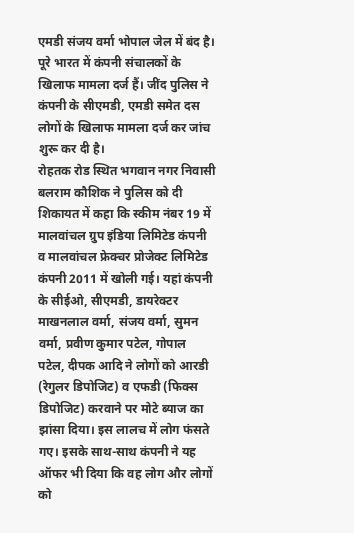एमडी संजय वर्मा भोपाल जेल में बंद है। पूरे भारत में कंपनी संचालकों के खिलाफ मामला दर्ज हैं। जींद पुलिस ने कंपनी के सीएमडी, एमडी समेत दस लोगों के खिलाफ मामला दर्ज कर जांच शुरू कर दी है।
रोहतक रोड स्थित भगवान नगर निवासी बलराम कौशिक ने पुलिस को दी शिकायत में कहा कि स्कीम नंबर 19 में मालवांचल ग्रुप इंडिया लिमिटेड कंपनी व मालवांचल फ्रेक्चर प्रोजेक्ट लिमिटेड कंपनी 2011 में खोली गई। यहां कंपनी के सीईओ, सीएमडी, डायरेक्टर माखनलाल वर्मा, संजय वर्मा, सुमन वर्मा, प्रवीण कुमार पटेल, गोपाल पटेल, दीपक आदि ने लोगों को आरडी (रेगुलर डिपोजिट) व एफडी (फिक्स डिपोजिट) करवाने पर मोटे ब्याज का झांसा दिया। इस लालच में लोग फंसते गए। इसके साथ-साथ कंपनी ने यह ऑफर भी दिया कि वह लोग और लोगों को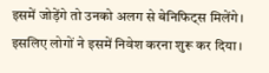इसमें जोड़ेंगे तो उनको अलग से बेनिफिट्स मिलेंगे। इसलिए लोगों ने इसमें निवेश करना शुरू कर दिया।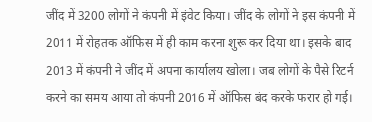जींद में 3200 लोगों ने कंपनी में इंवेट किया। जींद के लोगों ने इस कंपनी में 2011 में रोहतक ऑफिस में ही काम करना शुरू कर दिया था। इसके बाद 2013 में कंपनी ने जींद में अपना कार्यालय खोला। जब लोगों के पैसे रिटर्न करने का समय आया तो कंपनी 2016 में ऑफिस बंद करके फरार हो गई।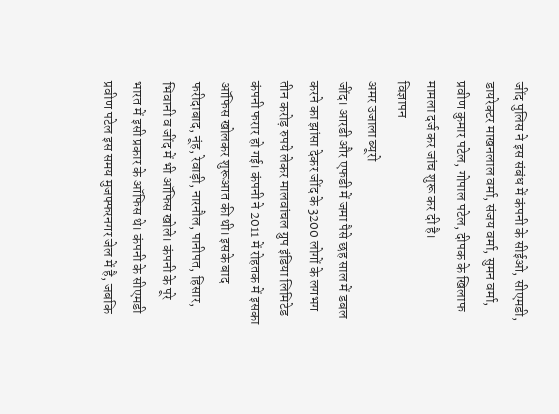जींद पुलिस ने इस संबंध में कंपनी के सीईओ, सीएमडी, डायरेक्टर माखनलाल वर्मा, संजय वर्मा, सुमन वर्मा, प्रवीण कुमार पटेल, गोपाल पटेल, दीपक के खिलाफ मामला दर्ज कर जांच शुरू कर दी है।
विज्ञापन
अमर उजाला ब्यूरो
जींद। आरडी और एफडी में जमा पैसे छह साल में डबल करने का झांसा देकर जींद के 3200 लोगों के लगभग तीन करोड़ रुपये लेकर मालवांचल ग्रुप इंडिया लिमिटेड कंपनी फरार हो गई। कंपनी ने 2011 में रोहतक में इसका ऑफिस खोलकर शुरूआत की थी। इसके बाद फरीदाबाद, नूंह, रेवाड़ी, नारनौल, पानीपत, हिसार, भिवानी व जींद में भी ऑफिस खोले। कंपनी के पूरे भारत में इसी प्रकार के ऑफिस थे। कंपनी के सीएमडी प्रवीण पटेल इस समय मुजफ्फरनगर जेल में है, जबकि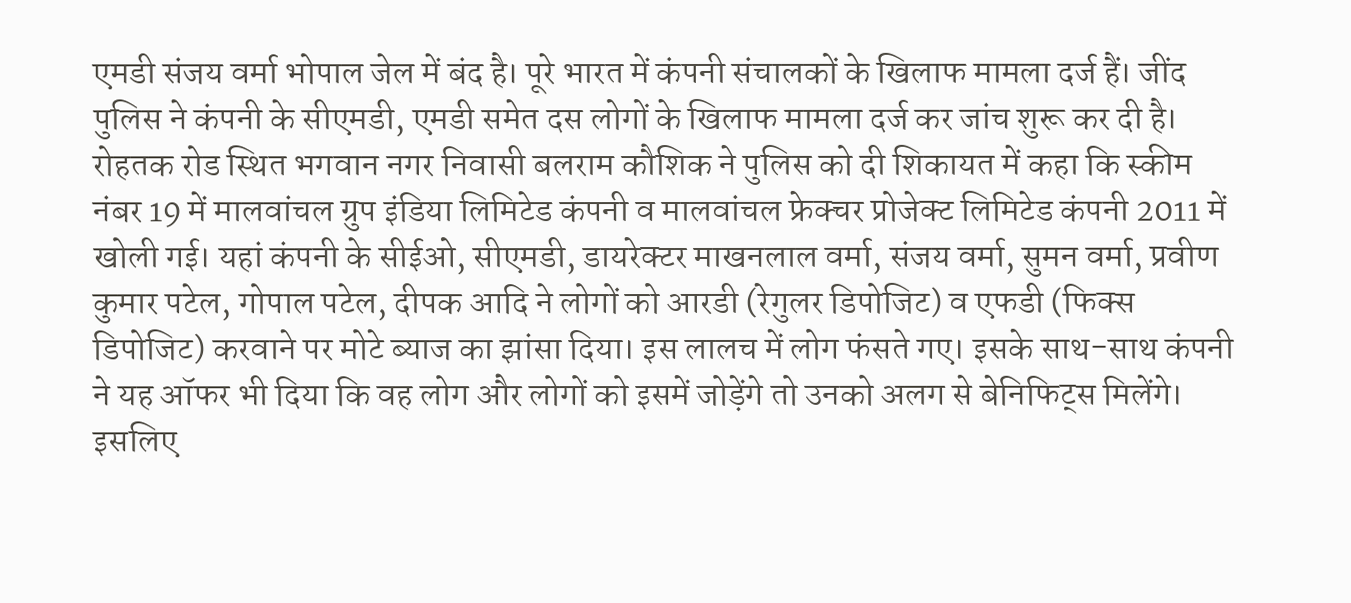एमडी संजय वर्मा भोपाल जेल में बंद है। पूरे भारत में कंपनी संचालकों के खिलाफ मामला दर्ज हैं। जींद पुलिस ने कंपनी के सीएमडी, एमडी समेत दस लोगों के खिलाफ मामला दर्ज कर जांच शुरू कर दी है।
रोहतक रोड स्थित भगवान नगर निवासी बलराम कौशिक ने पुलिस को दी शिकायत में कहा कि स्कीम नंबर 19 में मालवांचल ग्रुप इंडिया लिमिटेड कंपनी व मालवांचल फ्रेक्चर प्रोजेक्ट लिमिटेड कंपनी 2011 में खोली गई। यहां कंपनी के सीईओ, सीएमडी, डायरेक्टर माखनलाल वर्मा, संजय वर्मा, सुमन वर्मा, प्रवीण कुमार पटेल, गोपाल पटेल, दीपक आदि ने लोगों को आरडी (रेगुलर डिपोजिट) व एफडी (फिक्स डिपोजिट) करवाने पर मोटे ब्याज का झांसा दिया। इस लालच में लोग फंसते गए। इसके साथ-साथ कंपनी ने यह ऑफर भी दिया कि वह लोग और लोगों को इसमें जोड़ेंगे तो उनको अलग से बेनिफिट्स मिलेंगे। इसलिए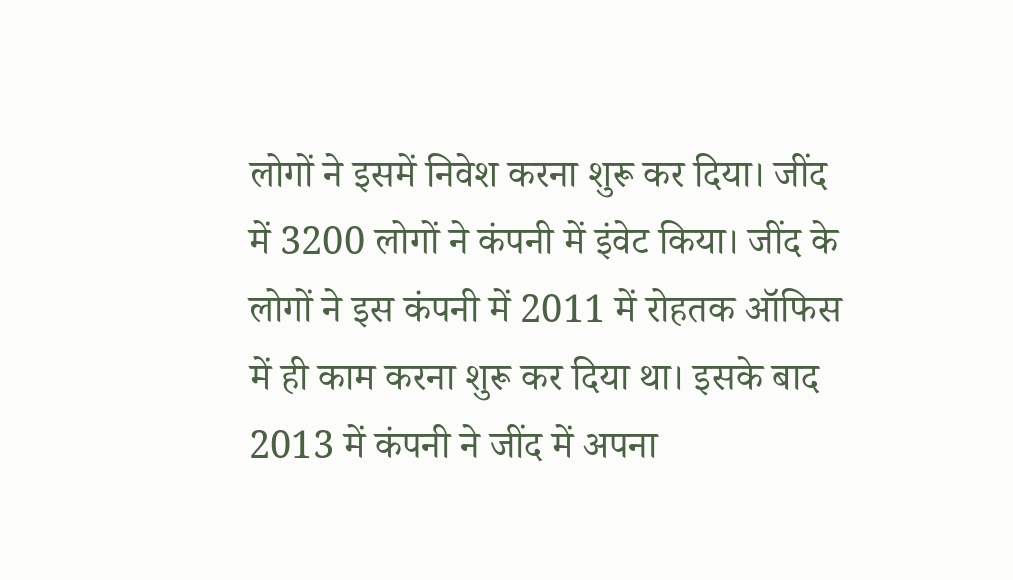लोगों ने इसमें निवेश करना शुरू कर दिया। जींद में 3200 लोगों ने कंपनी में इंवेट किया। जींद के लोगों ने इस कंपनी में 2011 में रोहतक ऑफिस में ही काम करना शुरू कर दिया था। इसके बाद 2013 में कंपनी ने जींद में अपना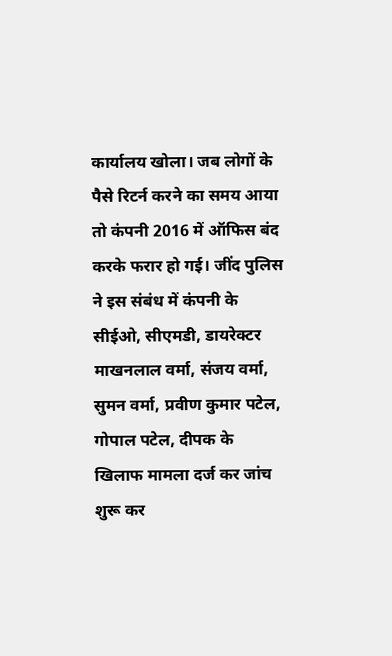कार्यालय खोला। जब लोगों के पैसे रिटर्न करने का समय आया तो कंपनी 2016 में ऑफिस बंद करके फरार हो गई। जींद पुलिस ने इस संबंध में कंपनी के सीईओ, सीएमडी, डायरेक्टर माखनलाल वर्मा, संजय वर्मा, सुमन वर्मा, प्रवीण कुमार पटेल, गोपाल पटेल, दीपक के खिलाफ मामला दर्ज कर जांच शुरू कर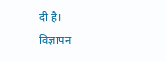दी है।
विज्ञापन